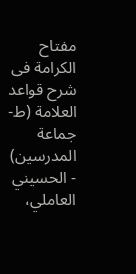مفتاح الکرامة فی شرح قواعد العلامة (ط-جماعة المدرسين) - الحسيني العاملي،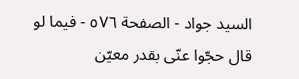السید جواد - الصفحة ٥٧٦ - فیما لو قال حجّوا عنّی بقدر معیّن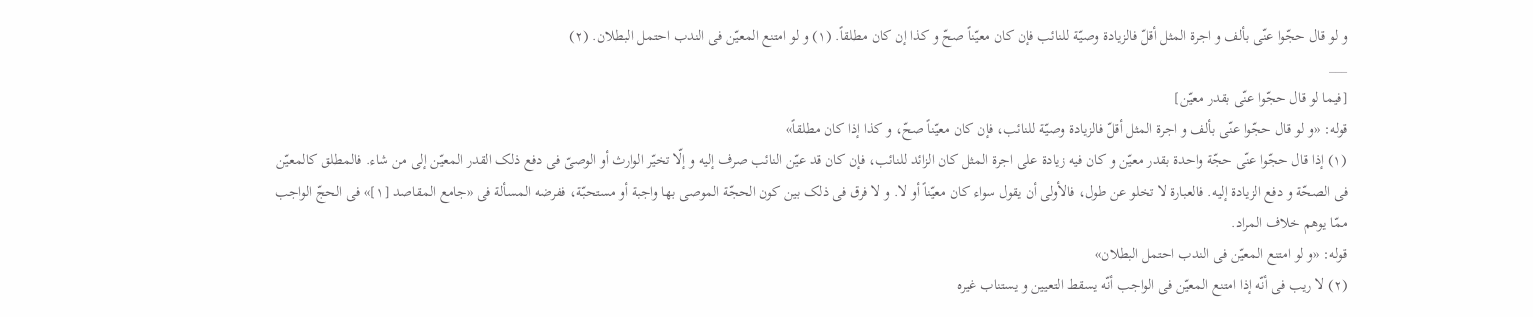و لو قال حجّوا عنّی بألف و اجرة المثل أقلّ فالزیادة وصیّة للنائب فإن کان معیّناً صحّ و کذا إن کان مطلقاً. (١) و لو امتنع المعیّن فی الندب احتمل البطلان. (٢)
___
[فیما لو قال حجّوا عنّی بقدر معیّن]
قوله: «و لو قال حجّوا عنّی بألف و اجرة المثل أقلّ فالزیادة وصیّة للنائب، فإن کان معیّناً صحّ، و کذا إذا کان مطلقاً»
(١) إذا قال حجّوا عنّی حجّة واحدة بقدر معیّن و کان فیه زیادة علی اجرة المثل کان الزائد للنائب، فإن کان قد عیّن النائب صرف إلیه و إلّا تخیّر الوارث أو الوصیّ فی دفع ذلک القدر المعیّن إلی من شاء. فالمطلق کالمعیّن فی الصحّة و دفع الزیادة إلیه. فالعبارة لا تخلو عن طول، فالأولی أن یقول سواء کان معیّناً أو لا. و لا فرق فی ذلک بین کون الحجّة الموصی بها واجبة أو مستحبّة، ففرضه المسألة فی «جامع المقاصد [١]» فی الحجّ الواجب ممّا یوهم خلاف المراد.
قوله: «و لو امتنع المعیّن فی الندب احتمل البطلان»
(٢) لا ریب فی أنّه إذا امتنع المعیّن فی الواجب أنّه یسقط التعیین و یستناب غیره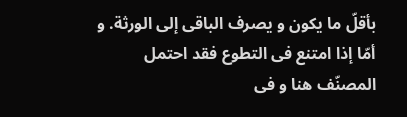بأقلّ ما یکون و یصرف الباقی إلی الورثة. و أمّا إذا امتنع فی التطوع فقد احتمل المصنّف هنا و فی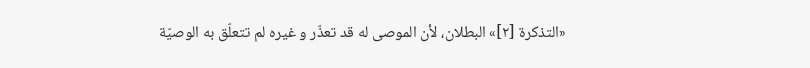«التذکرة [٢]» البطلان، لأن الموصی له قد تعذّر و غیره لم تتعلّق به الوصیّة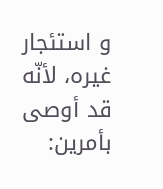و استئجار غیره، لأنّه قد أوصی بأمرین: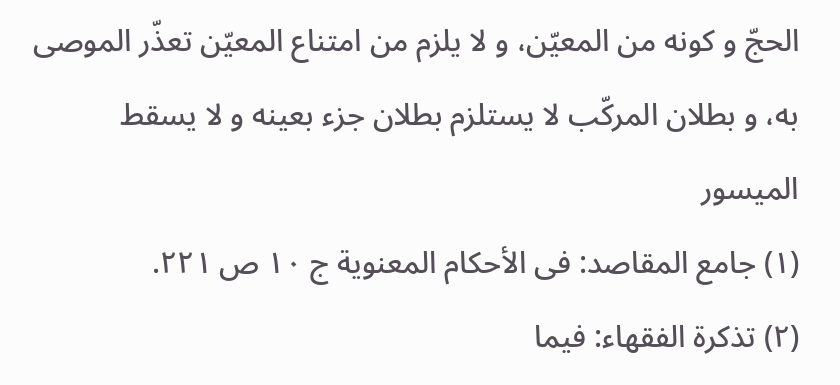الحجّ و کونه من المعیّن، و لا یلزم من امتناع المعیّن تعذّر الموصی به، و بطلان المرکّب لا یستلزم بطلان جزء بعینه و لا یسقط المیسور
(١) جامع المقاصد: فی الأحکام المعنویة ج ١٠ ص ٢٢١.
(٢) تذکرة الفقهاء: فیما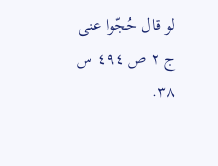لو قال حُجّوا عنی ج ٢ ص ٤٩٤ س ٣٨.